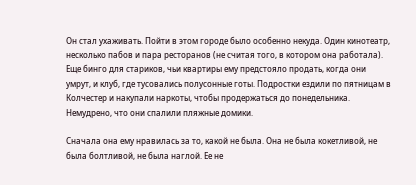Он стал ухаживать. Пойти в этом городе было особенно некуда. Один кинотеатр, несколько пабов и пара ресторанов (не считая того, в котором она работала). Еще бинго для стариков, чьи квартиры ему предстояло продать, когда они умрут, и клуб, где тусовались полусонные готы. Подростки ездили по пятницам в Колчестер и накупали наркоты, чтобы продержаться до понедельника. Немудрено, что они спалили пляжные домики.

Сначала она ему нравилась за то, какой не была. Она не была кокетливой, не была болтливой, не была наглой. Ее не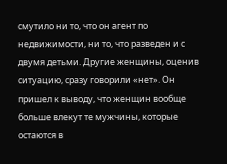смутило ни то, что он агент по недвижимости, ни то, что разведен и с двумя детьми. Другие женщины, оценив ситуацию, сразу говорили «нет». Он пришел к выводу, что женщин вообще больше влекут те мужчины, которые остаются в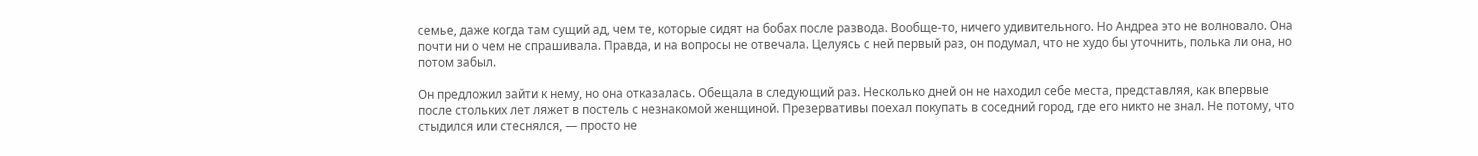семье, даже когда там сущий ад, чем те, которые сидят на бобах после развода. Вообще-то, ничего удивительного. Но Андреа это не волновало. Она почти ни о чем не спрашивала. Правда, и на вопросы не отвечала. Целуясь с ней первый раз, он подумал, что не худо бы уточнить, полька ли она, но потом забыл.

Он предложил зайти к нему, но она отказалась. Обещала в следующий раз. Несколько дней он не находил себе места, представляя, как впервые после стольких лет ляжет в постель с незнакомой женщиной. Презервативы поехал покупать в соседний город, где его никто не знал. Не потому, что стыдился или стеснялся, — просто не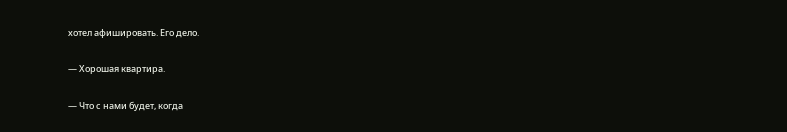хотел афишировать. Его дело.

— Хорошая квартира.

— Что с нами будет, когда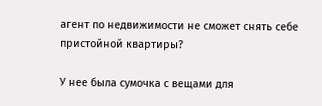агент по недвижимости не сможет снять себе пристойной квартиры?

У нее была сумочка с вещами для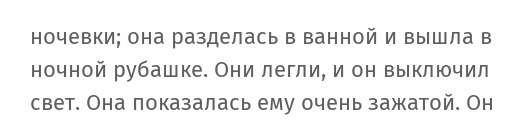ночевки; она разделась в ванной и вышла в ночной рубашке. Они легли, и он выключил свет. Она показалась ему очень зажатой. Он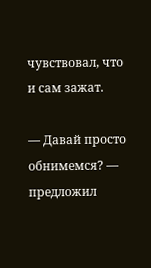чувствовал, что и сам зажат.

— Давай просто обнимемся? — предложил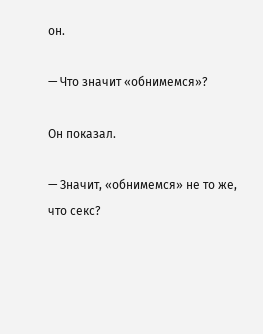он.

— Что значит «обнимемся»?

Он показал.

— Значит, «обнимемся» не то же, что секс?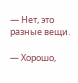— Нет, это разные вещи.

— Хорошо,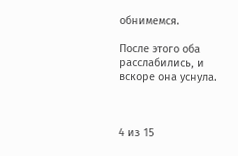обнимемся.

После этого оба расслабились, и вскоре она уснула.



4 из 15